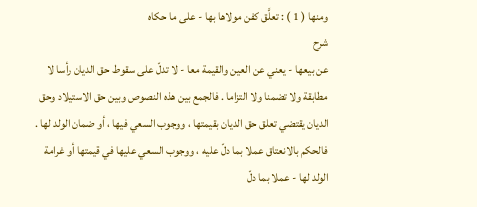ومنها ( 1 ) : تعلَّق كفن مولاها بها - على ما حكاه
شرح
عن بيعها - يعني عن العين والقيمة معا - لا تدلّ على سقوط حق الديان رأسا لا مطابقة ولا تضمنا ولا التزاما . فالجمع بين هذه النصوص وبين حق الاستيلاد وحق الديان يقتضي تعلق حق الديان بقيمتها ، ووجوب السعي فيها ، أو ضمان الولد لها .
فالحكم بالانعتاق عملا بما دلّ عليه ، ووجوب السعي عليها في قيمتها أو غرامة الولد لها - عملا بما دلّ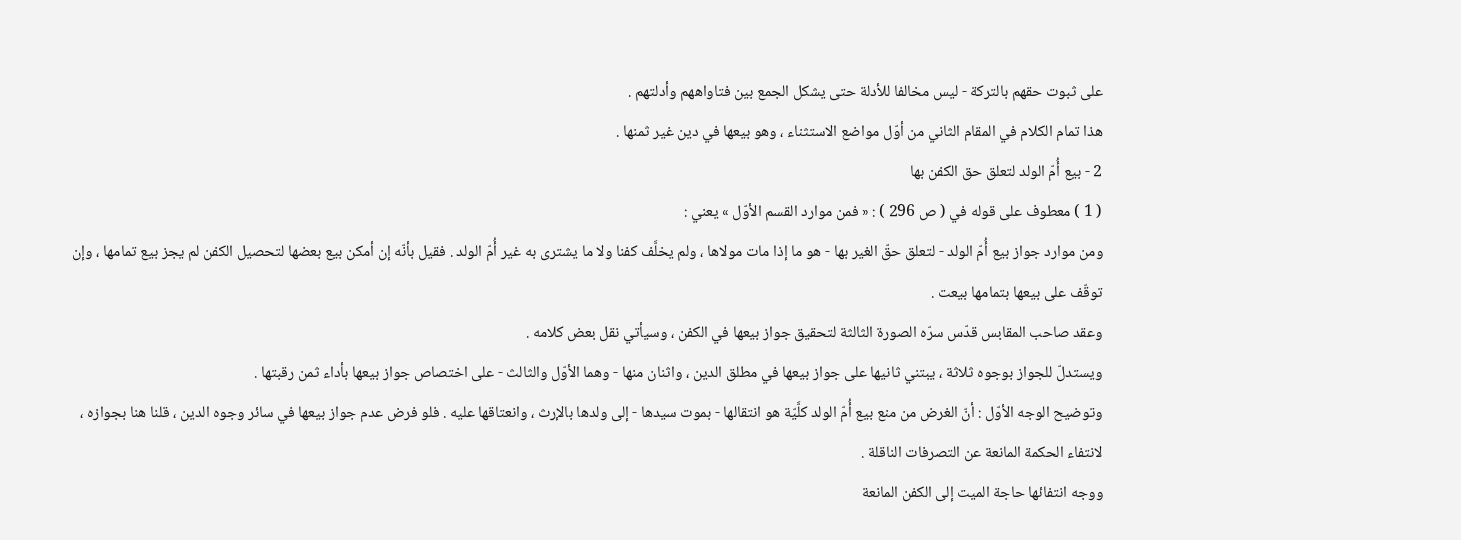على ثبوت حقهم بالتركة - ليس مخالفا للأدلة حتى يشكل الجمع بين فتاواههم وأدلتهم .
هذا تمام الكلام في المقام الثاني من أوّل مواضع الاستثناء ، وهو بيعها في دين غير ثمنها .
2 - بيع أُمّ الولد لتعلق حق الكفن بها
( 1 ) معطوف على قوله في ( ص 296 ) : « فمن موارد القسم الأوّل » يعني :
ومن موارد جواز بيع أُمّ الولد - لتعلق حقّ الغير بها - هو ما إذا مات مولاها ، ولم يخلَّف كفنا ولا ما يشترى به غير أُمّ الولد . فقيل بأنّه إن أمكن بيع بعضها لتحصيل الكفن لم يجز بيع تمامها ، وإن توقّف على بيعها بتمامها بيعت .
وعقد صاحب المقابس قدّس سرّه الصورة الثالثة لتحقيق جواز بيعها في الكفن ، وسيأتي نقل بعض كلامه .
ويستدلّ للجواز بوجوه ثلاثة ، يبتني ثانيها على جواز بيعها في مطلق الدين ، واثنان منها - وهما الأوّل والثالث - على اختصاص جواز بيعها بأداء ثمن رقبتها .
وتوضيح الوجه الأوّل : أنّ الغرض من منع بيع أُمّ الولد كلَّيّة هو انتقالها - بموت سيدها - إلى ولدها بالإرث ، وانعتاقها عليه . فلو فرض عدم جواز بيعها في سائر وجوه الدين ، قلنا هنا بجوازه ، لانتفاء الحكمة المانعة عن التصرفات الناقلة .
ووجه انتفائها حاجة الميت إلى الكفن المانعة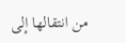من انتقالها إلى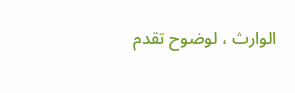الوارث ، لوضوح تقدم